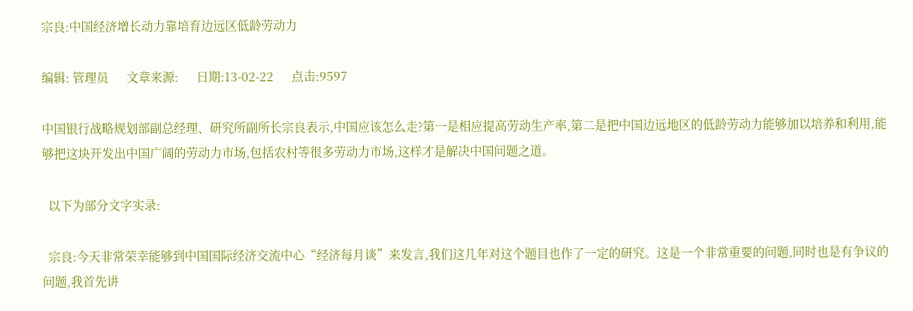宗良:中国经济增长动力靠培育边远区低龄劳动力

编辑: 管理员      文章来源:      日期:13-02-22      点击:9597

中国银行战略规划部副总经理、研究所副所长宗良表示,中国应该怎么走?第一是相应提高劳动生产率,第二是把中国边远地区的低龄劳动力能够加以培养和利用,能够把这块开发出中国广阔的劳动力市场,包括农村等很多劳动力市场,这样才是解决中国问题之道。

  以下为部分文字实录:

  宗良:今天非常荣幸能够到中国国际经济交流中心“经济每月谈”来发言,我们这几年对这个题目也作了一定的研究。这是一个非常重要的问题,同时也是有争议的问题,我首先讲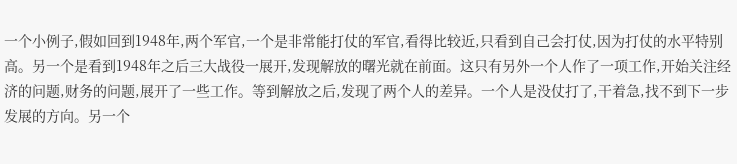一个小例子,假如回到1948年,两个军官,一个是非常能打仗的军官,看得比较近,只看到自己会打仗,因为打仗的水平特别高。另一个是看到1948年之后三大战役一展开,发现解放的曙光就在前面。这只有另外一个人作了一项工作,开始关注经济的问题,财务的问题,展开了一些工作。等到解放之后,发现了两个人的差异。一个人是没仗打了,干着急,找不到下一步发展的方向。另一个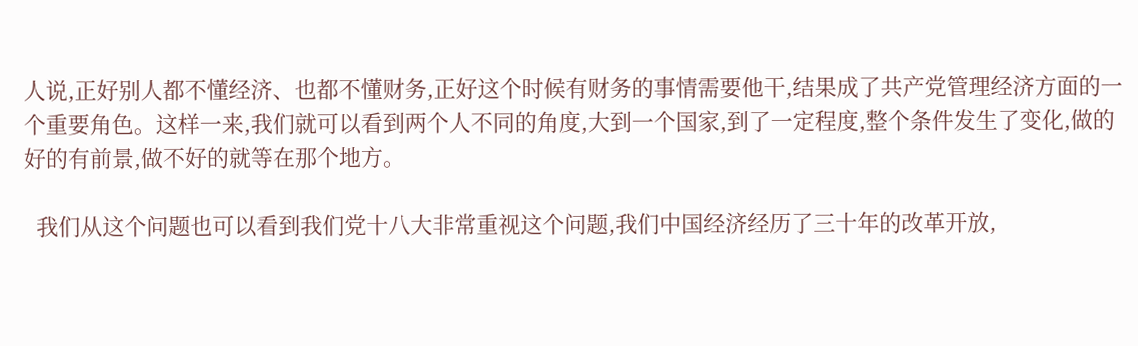人说,正好别人都不懂经济、也都不懂财务,正好这个时候有财务的事情需要他干,结果成了共产党管理经济方面的一个重要角色。这样一来,我们就可以看到两个人不同的角度,大到一个国家,到了一定程度,整个条件发生了变化,做的好的有前景,做不好的就等在那个地方。

  我们从这个问题也可以看到我们党十八大非常重视这个问题,我们中国经济经历了三十年的改革开放,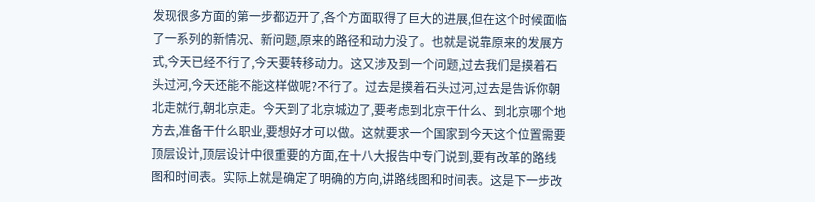发现很多方面的第一步都迈开了,各个方面取得了巨大的进展,但在这个时候面临了一系列的新情况、新问题,原来的路径和动力没了。也就是说靠原来的发展方式,今天已经不行了,今天要转移动力。这又涉及到一个问题,过去我们是摸着石头过河,今天还能不能这样做呢?不行了。过去是摸着石头过河,过去是告诉你朝北走就行,朝北京走。今天到了北京城边了,要考虑到北京干什么、到北京哪个地方去,准备干什么职业,要想好才可以做。这就要求一个国家到今天这个位置需要顶层设计,顶层设计中很重要的方面,在十八大报告中专门说到,要有改革的路线图和时间表。实际上就是确定了明确的方向,讲路线图和时间表。这是下一步改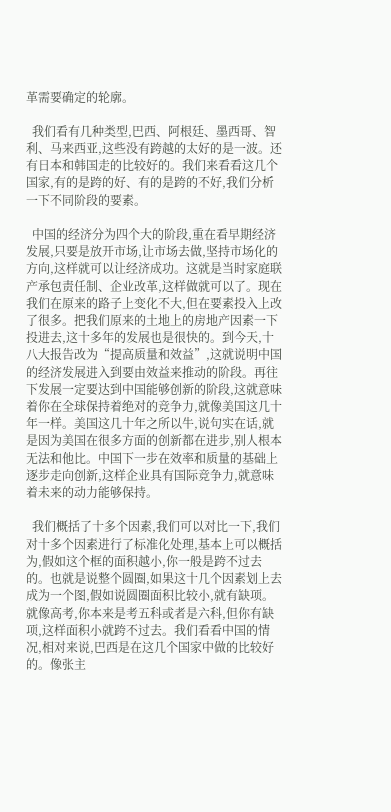革需要确定的轮廓。

  我们看有几种类型,巴西、阿根廷、墨西哥、智利、马来西亚,这些没有跨越的太好的是一波。还有日本和韩国走的比较好的。我们来看看这几个国家,有的是跨的好、有的是跨的不好,我们分析一下不同阶段的要素。

  中国的经济分为四个大的阶段,重在看早期经济发展,只要是放开市场,让市场去做,坚持市场化的方向,这样就可以让经济成功。这就是当时家庭联产承包责任制、企业改革,这样做就可以了。现在我们在原来的路子上变化不大,但在要素投入上改了很多。把我们原来的土地上的房地产因素一下投进去,这十多年的发展也是很快的。到今天,十八大报告改为“提高质量和效益”,这就说明中国的经济发展进入到要由效益来推动的阶段。再往下发展一定要达到中国能够创新的阶段,这就意味着你在全球保持着绝对的竞争力,就像美国这几十年一样。美国这几十年之所以牛,说句实在话,就是因为美国在很多方面的创新都在进步,别人根本无法和他比。中国下一步在效率和质量的基础上逐步走向创新,这样企业具有国际竞争力,就意味着未来的动力能够保持。

  我们概括了十多个因素,我们可以对比一下,我们对十多个因素进行了标准化处理,基本上可以概括为,假如这个框的面积越小,你一般是跨不过去的。也就是说整个圆圈,如果这十几个因素划上去成为一个图,假如说圆圈面积比较小,就有缺项。就像高考,你本来是考五科或者是六科,但你有缺项,这样面积小就跨不过去。我们看看中国的情况,相对来说,巴西是在这几个国家中做的比较好的。像张主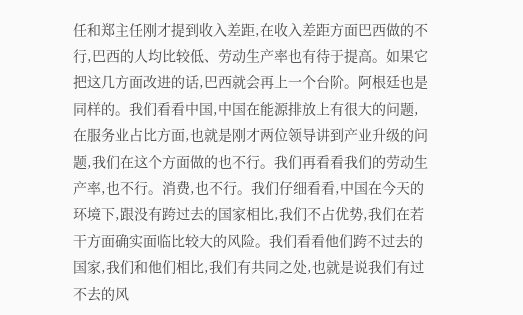任和郑主任刚才提到收入差距,在收入差距方面巴西做的不行,巴西的人均比较低、劳动生产率也有待于提高。如果它把这几方面改进的话,巴西就会再上一个台阶。阿根廷也是同样的。我们看看中国,中国在能源排放上有很大的问题,在服务业占比方面,也就是刚才两位领导讲到产业升级的问题,我们在这个方面做的也不行。我们再看看我们的劳动生产率,也不行。消费,也不行。我们仔细看看,中国在今天的环境下,跟没有跨过去的国家相比,我们不占优势,我们在若干方面确实面临比较大的风险。我们看看他们跨不过去的国家,我们和他们相比,我们有共同之处,也就是说我们有过不去的风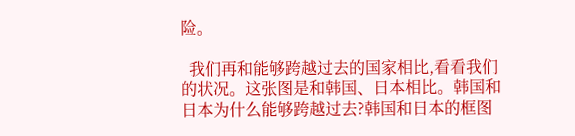险。

  我们再和能够跨越过去的国家相比,看看我们的状况。这张图是和韩国、日本相比。韩国和日本为什么能够跨越过去?韩国和日本的框图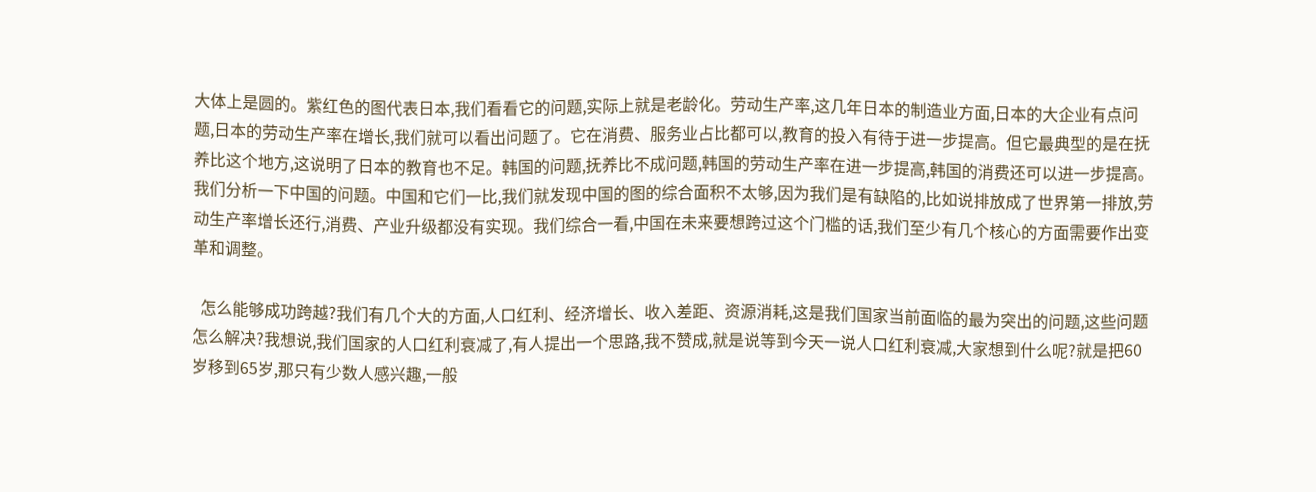大体上是圆的。紫红色的图代表日本,我们看看它的问题,实际上就是老龄化。劳动生产率,这几年日本的制造业方面,日本的大企业有点问题,日本的劳动生产率在增长,我们就可以看出问题了。它在消费、服务业占比都可以,教育的投入有待于进一步提高。但它最典型的是在抚养比这个地方,这说明了日本的教育也不足。韩国的问题,抚养比不成问题,韩国的劳动生产率在进一步提高,韩国的消费还可以进一步提高。我们分析一下中国的问题。中国和它们一比,我们就发现中国的图的综合面积不太够,因为我们是有缺陷的,比如说排放成了世界第一排放,劳动生产率增长还行,消费、产业升级都没有实现。我们综合一看,中国在未来要想跨过这个门槛的话,我们至少有几个核心的方面需要作出变革和调整。

  怎么能够成功跨越?我们有几个大的方面,人口红利、经济增长、收入差距、资源消耗,这是我们国家当前面临的最为突出的问题,这些问题怎么解决?我想说,我们国家的人口红利衰减了,有人提出一个思路,我不赞成,就是说等到今天一说人口红利衰减,大家想到什么呢?就是把60岁移到65岁,那只有少数人感兴趣,一般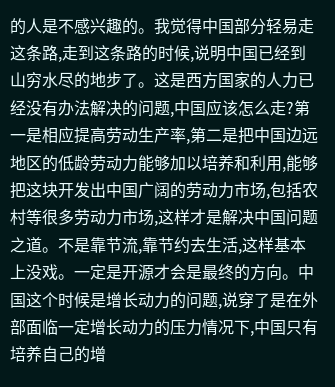的人是不感兴趣的。我觉得中国部分轻易走这条路,走到这条路的时候,说明中国已经到山穷水尽的地步了。这是西方国家的人力已经没有办法解决的问题,中国应该怎么走?第一是相应提高劳动生产率,第二是把中国边远地区的低龄劳动力能够加以培养和利用,能够把这块开发出中国广阔的劳动力市场,包括农村等很多劳动力市场,这样才是解决中国问题之道。不是靠节流,靠节约去生活,这样基本上没戏。一定是开源才会是最终的方向。中国这个时候是增长动力的问题,说穿了是在外部面临一定增长动力的压力情况下,中国只有培养自己的增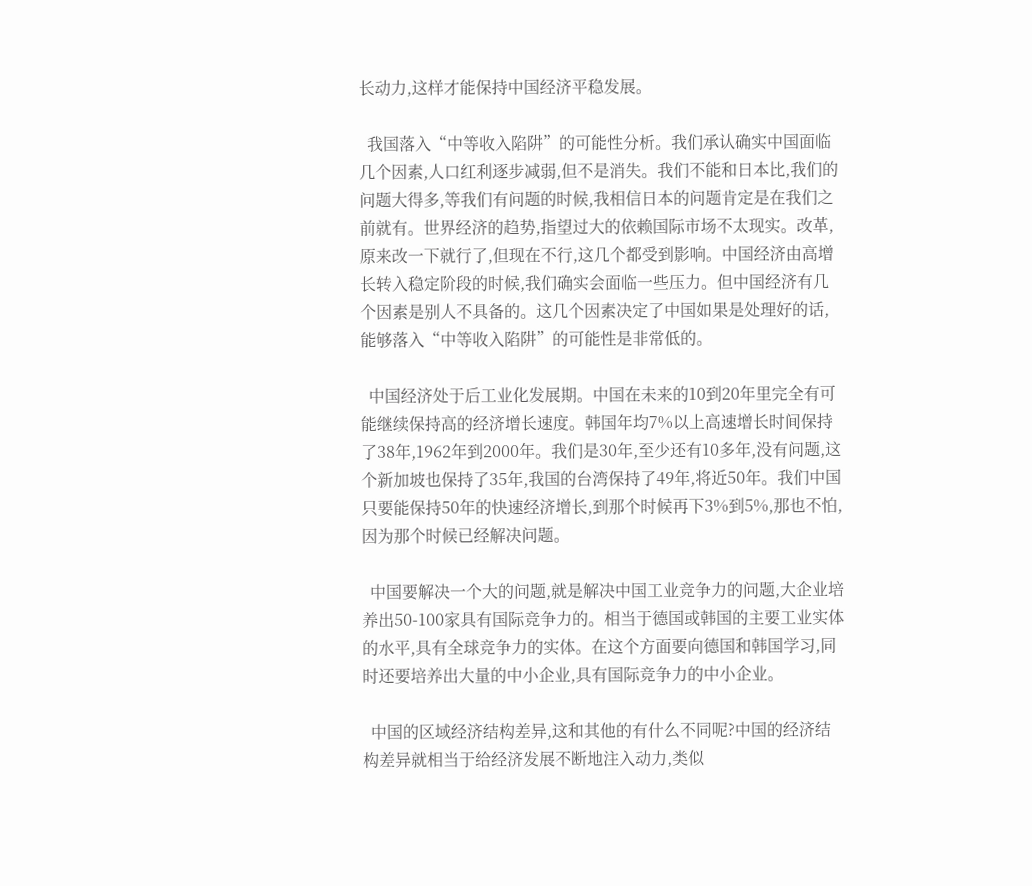长动力,这样才能保持中国经济平稳发展。

  我国落入“中等收入陷阱”的可能性分析。我们承认确实中国面临几个因素,人口红利逐步减弱,但不是消失。我们不能和日本比,我们的问题大得多,等我们有问题的时候,我相信日本的问题肯定是在我们之前就有。世界经济的趋势,指望过大的依赖国际市场不太现实。改革,原来改一下就行了,但现在不行,这几个都受到影响。中国经济由高增长转入稳定阶段的时候,我们确实会面临一些压力。但中国经济有几个因素是别人不具备的。这几个因素决定了中国如果是处理好的话,能够落入“中等收入陷阱”的可能性是非常低的。

  中国经济处于后工业化发展期。中国在未来的10到20年里完全有可能继续保持高的经济增长速度。韩国年均7%以上高速增长时间保持了38年,1962年到2000年。我们是30年,至少还有10多年,没有问题,这个新加坡也保持了35年,我国的台湾保持了49年,将近50年。我们中国只要能保持50年的快速经济增长,到那个时候再下3%到5%,那也不怕,因为那个时候已经解决问题。

  中国要解决一个大的问题,就是解决中国工业竞争力的问题,大企业培养出50-100家具有国际竞争力的。相当于德国或韩国的主要工业实体的水平,具有全球竞争力的实体。在这个方面要向德国和韩国学习,同时还要培养出大量的中小企业,具有国际竞争力的中小企业。

  中国的区域经济结构差异,这和其他的有什么不同呢?中国的经济结构差异就相当于给经济发展不断地注入动力,类似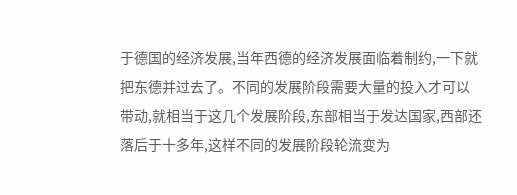于德国的经济发展,当年西德的经济发展面临着制约,一下就把东德并过去了。不同的发展阶段需要大量的投入才可以带动,就相当于这几个发展阶段,东部相当于发达国家,西部还落后于十多年,这样不同的发展阶段轮流变为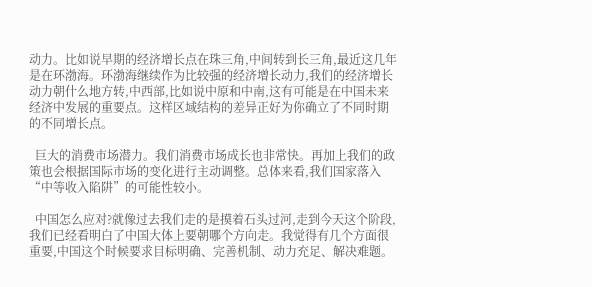动力。比如说早期的经济增长点在珠三角,中间转到长三角,最近这几年是在环渤海。环渤海继续作为比较强的经济增长动力,我们的经济增长动力朝什么地方转,中西部,比如说中原和中南,这有可能是在中国未来经济中发展的重要点。这样区域结构的差异正好为你确立了不同时期的不同增长点。

  巨大的消费市场潜力。我们消费市场成长也非常快。再加上我们的政策也会根据国际市场的变化进行主动调整。总体来看,我们国家落入“中等收入陷阱”的可能性较小。

  中国怎么应对?就像过去我们走的是摸着石头过河,走到今天这个阶段,我们已经看明白了中国大体上要朝哪个方向走。我觉得有几个方面很重要,中国这个时候要求目标明确、完善机制、动力充足、解决难题。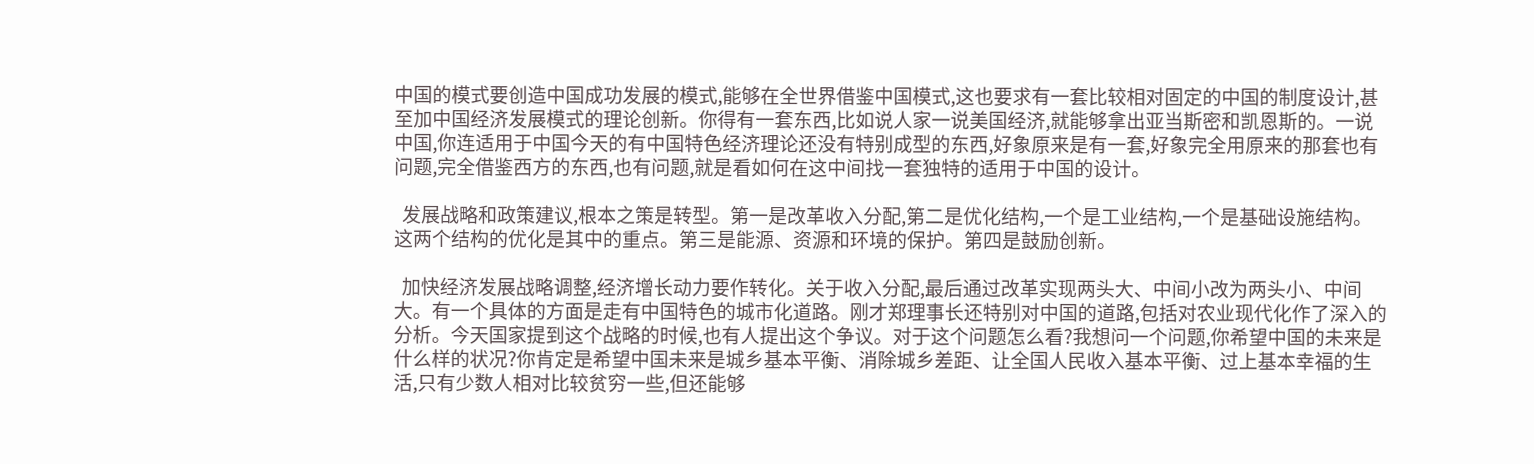中国的模式要创造中国成功发展的模式,能够在全世界借鉴中国模式,这也要求有一套比较相对固定的中国的制度设计,甚至加中国经济发展模式的理论创新。你得有一套东西,比如说人家一说美国经济,就能够拿出亚当斯密和凯恩斯的。一说中国,你连适用于中国今天的有中国特色经济理论还没有特别成型的东西,好象原来是有一套,好象完全用原来的那套也有问题,完全借鉴西方的东西,也有问题,就是看如何在这中间找一套独特的适用于中国的设计。

  发展战略和政策建议,根本之策是转型。第一是改革收入分配,第二是优化结构,一个是工业结构,一个是基础设施结构。这两个结构的优化是其中的重点。第三是能源、资源和环境的保护。第四是鼓励创新。

  加快经济发展战略调整,经济增长动力要作转化。关于收入分配,最后通过改革实现两头大、中间小改为两头小、中间大。有一个具体的方面是走有中国特色的城市化道路。刚才郑理事长还特别对中国的道路,包括对农业现代化作了深入的分析。今天国家提到这个战略的时候,也有人提出这个争议。对于这个问题怎么看?我想问一个问题,你希望中国的未来是什么样的状况?你肯定是希望中国未来是城乡基本平衡、消除城乡差距、让全国人民收入基本平衡、过上基本幸福的生活,只有少数人相对比较贫穷一些,但还能够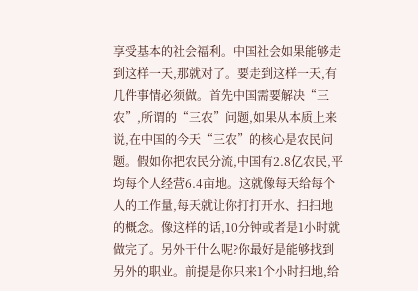享受基本的社会福利。中国社会如果能够走到这样一天,那就对了。要走到这样一天,有几件事情必须做。首先中国需要解决“三农”,所谓的“三农”问题,如果从本质上来说,在中国的今天“三农”的核心是农民问题。假如你把农民分流,中国有2.8亿农民,平均每个人经营6.4亩地。这就像每天给每个人的工作量,每天就让你打打开水、扫扫地的概念。像这样的话,10分钟或者是1小时就做完了。另外干什么呢?你最好是能够找到另外的职业。前提是你只来1个小时扫地,给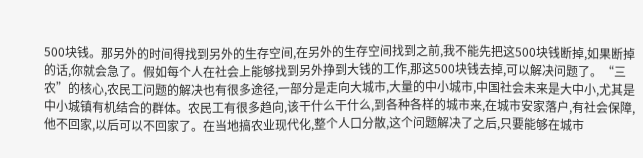500块钱。那另外的时间得找到另外的生存空间,在另外的生存空间找到之前,我不能先把这500块钱断掉,如果断掉的话,你就会急了。假如每个人在社会上能够找到另外挣到大钱的工作,那这500块钱去掉,可以解决问题了。“三农”的核心,农民工问题的解决也有很多途径,一部分是走向大城市,大量的中小城市,中国社会未来是大中小,尤其是中小城镇有机结合的群体。农民工有很多趋向,该干什么干什么,到各种各样的城市来,在城市安家落户,有社会保障,他不回家,以后可以不回家了。在当地搞农业现代化,整个人口分散,这个问题解决了之后,只要能够在城市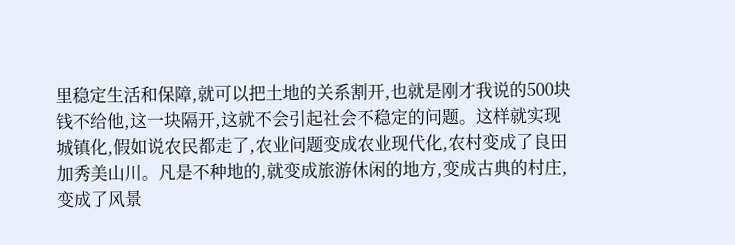里稳定生活和保障,就可以把土地的关系割开,也就是刚才我说的500块钱不给他,这一块隔开,这就不会引起社会不稳定的问题。这样就实现城镇化,假如说农民都走了,农业问题变成农业现代化,农村变成了良田加秀美山川。凡是不种地的,就变成旅游休闲的地方,变成古典的村庄,变成了风景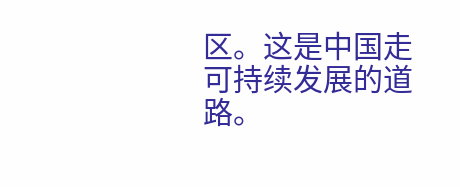区。这是中国走可持续发展的道路。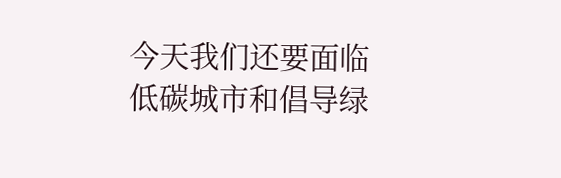今天我们还要面临低碳城市和倡导绿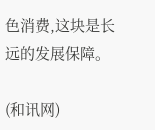色消费,这块是长远的发展保障。

(和讯网)